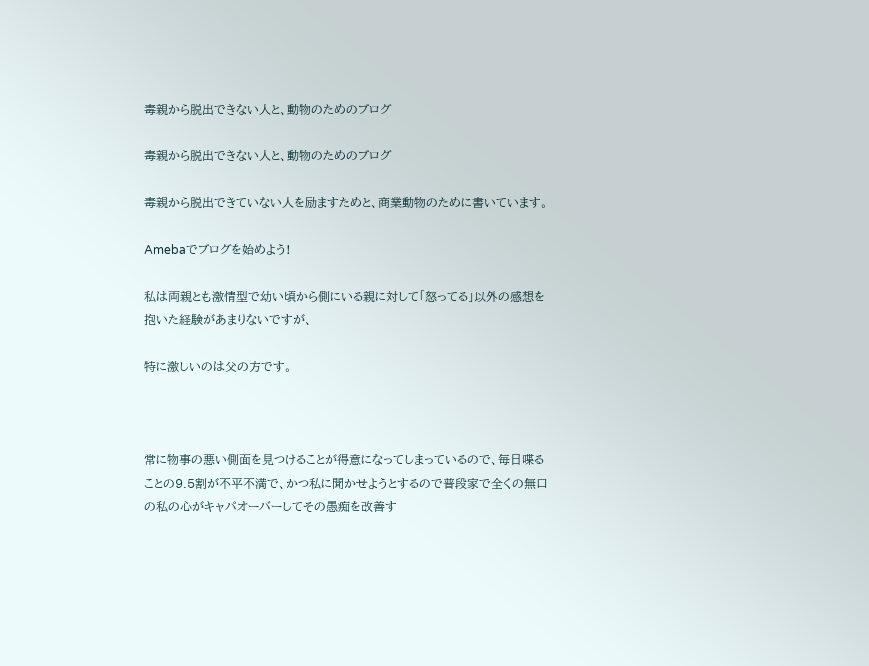毒親から脱出できない人と、動物のためのブログ

毒親から脱出できない人と、動物のためのブログ

毒親から脱出できていない人を励ますためと、商業動物のために書いています。

Amebaでブログを始めよう!

私は両親とも激情型で幼い頃から側にいる親に対して「怒ってる」以外の感想を抱いた経験があまりないですが、

特に激しいのは父の方です。



常に物事の悪い側面を見つけることが得意になってしまっているので、毎日喋ることの9.5割が不平不満で、かつ私に聞かせようとするので普段家で全くの無口の私の心がキャパオーバーしてその愚痴を改善す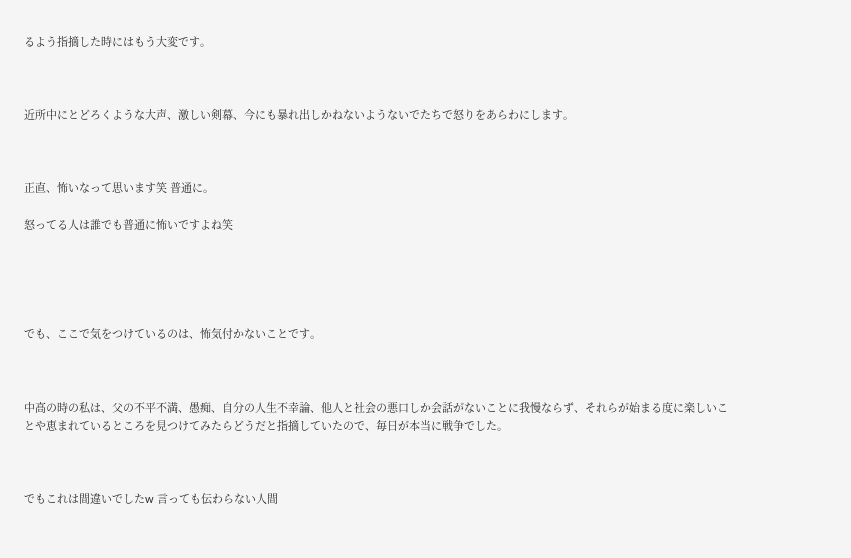るよう指摘した時にはもう大変です。



近所中にとどろくような大声、激しい剣幕、今にも暴れ出しかねないようないでたちで怒りをあらわにします。



正直、怖いなって思います笑 普通に。

怒ってる人は誰でも普通に怖いですよね笑





でも、ここで気をつけているのは、怖気付かないことです。



中高の時の私は、父の不平不満、愚痴、自分の人生不幸論、他人と社会の悪口しか会話がないことに我慢ならず、それらが始まる度に楽しいことや恵まれているところを見つけてみたらどうだと指摘していたので、毎日が本当に戦争でした。



でもこれは間違いでしたw 言っても伝わらない人間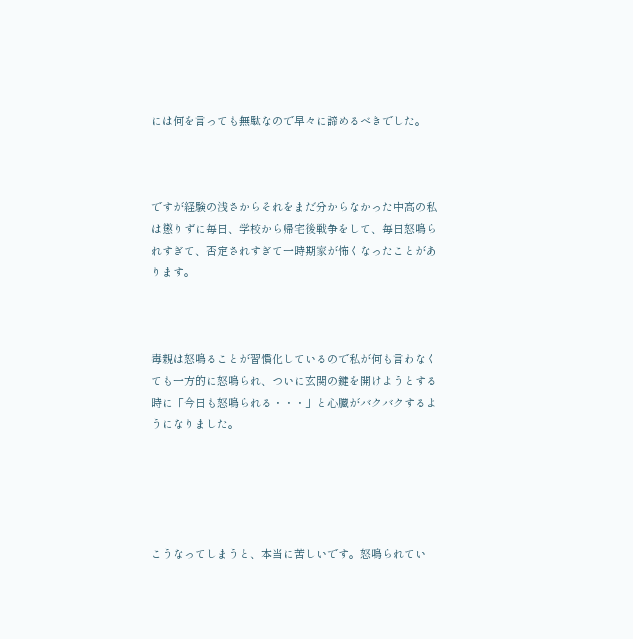には何を言っても無駄なので早々に諦めるべきでした。



ですが経験の浅さからそれをまだ分からなかった中高の私は懲りずに毎日、学校から帰宅後戦争をして、毎日怒鳴られすぎて、否定されすぎて一時期家が怖くなったことがあります。



毒親は怒鳴ることが習慣化しているので私が何も言わなくても一方的に怒鳴られ、ついに玄関の鍵を開けようとする時に「今日も怒鳴られる・・・」と心臓がバクバクするようになりました。





こうなってしまうと、本当に苦しいです。怒鳴られてい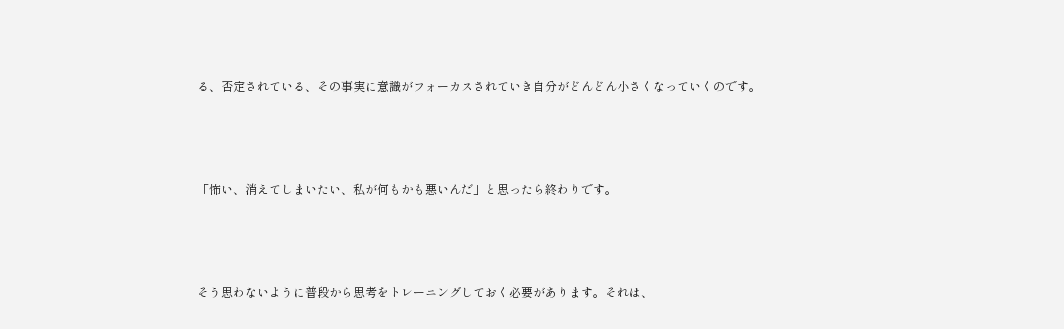る、否定されている、その事実に意識がフォーカスされていき自分がどんどん小さくなっていくのです。



「怖い、消えてしまいたい、私が何もかも悪いんだ」と思ったら終わりです。



そう思わないように普段から思考をトレーニングしておく必要があります。それは、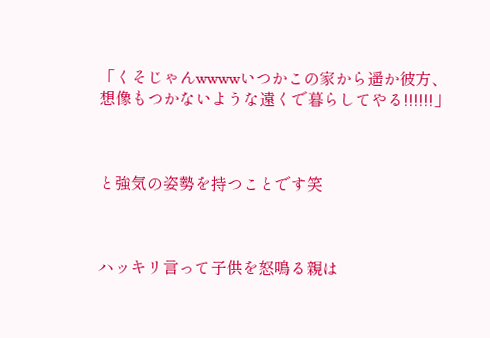「くそじゃんwwwwいつかこの家から遥か彼方、想像もつかないような遠くで暮らしてやる!!!!!!」



と強気の姿勢を持つことです笑



ハッキリ言って子供を怒鳴る親は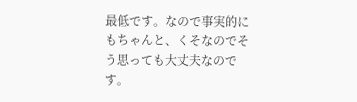最低です。なので事実的にもちゃんと、くそなのでそう思っても大丈夫なのです。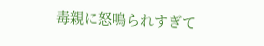毒親に怒鳴られすぎて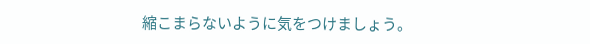縮こまらないように気をつけましょう。